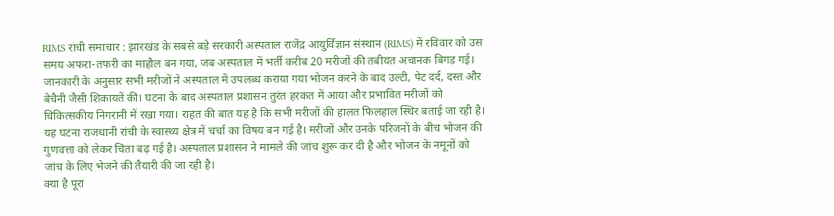RIMS रांची समाचार : झारखंड के सबसे बड़े सरकारी अस्पताल राजेंद्र आयुर्विज्ञान संस्थान (RIMS) में रविवार को उस समय अफरा-तफरी का माहौल बन गया, जब अस्पताल में भर्ती करीब 20 मरीजों की तबीयत अचानक बिगड़ गई। जानकारी के अनुसार सभी मरीजों ने अस्पताल में उपलब्ध कराया गया भोजन करने के बाद उल्टी, पेट दर्द, दस्त और बेचैनी जैसी शिकायतें कीं। घटना के बाद अस्पताल प्रशासन तुरंत हरकत में आया और प्रभावित मरीजों को चिकित्सकीय निगरानी में रखा गया। राहत की बात यह है कि सभी मरीजों की हालत फिलहाल स्थिर बताई जा रही है।
यह घटना राजधानी रांची के स्वास्थ्य क्षेत्र में चर्चा का विषय बन गई है। मरीजों और उनके परिजनों के बीच भोजन की गुणवत्ता को लेकर चिंता बढ़ गई है। अस्पताल प्रशासन ने मामले की जांच शुरू कर दी है और भोजन के नमूनों को जांच के लिए भेजने की तैयारी की जा रही है।
क्या है पूरा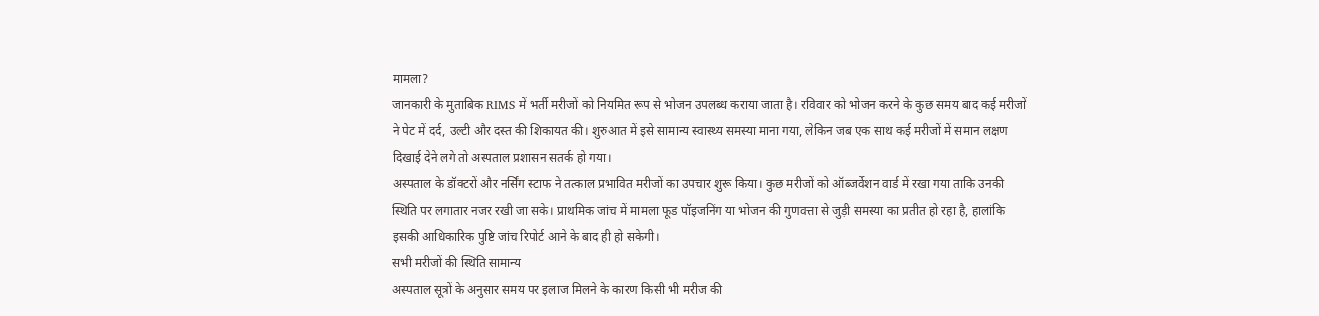मामला?
जानकारी के मुताबिक RIMS में भर्ती मरीजों को नियमित रूप से भोजन उपलब्ध कराया जाता है। रविवार को भोजन करने के कुछ समय बाद कई मरीजों ने पेट में दर्द, उल्टी और दस्त की शिकायत की। शुरुआत में इसे सामान्य स्वास्थ्य समस्या माना गया, लेकिन जब एक साथ कई मरीजों में समान लक्षण दिखाई देने लगे तो अस्पताल प्रशासन सतर्क हो गया।
अस्पताल के डॉक्टरों और नर्सिंग स्टाफ ने तत्काल प्रभावित मरीजों का उपचार शुरू किया। कुछ मरीजों को ऑब्जर्वेशन वार्ड में रखा गया ताकि उनकी स्थिति पर लगातार नजर रखी जा सके। प्राथमिक जांच में मामला फूड पॉइजनिंग या भोजन की गुणवत्ता से जुड़ी समस्या का प्रतीत हो रहा है, हालांकि इसकी आधिकारिक पुष्टि जांच रिपोर्ट आने के बाद ही हो सकेगी।
सभी मरीजों की स्थिति सामान्य
अस्पताल सूत्रों के अनुसार समय पर इलाज मिलने के कारण किसी भी मरीज की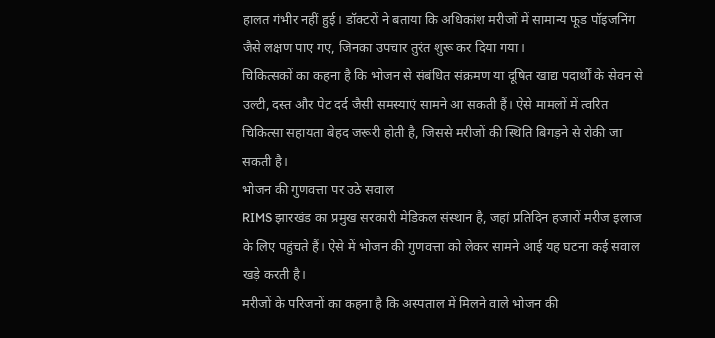हालत गंभीर नहीं हुई। डॉक्टरों ने बताया कि अधिकांश मरीजों में सामान्य फूड पॉइजनिंग जैसे लक्षण पाए गए, जिनका उपचार तुरंत शुरू कर दिया गया।
चिकित्सकों का कहना है कि भोजन से संबंधित संक्रमण या दूषित खाद्य पदार्थों के सेवन से उल्टी, दस्त और पेट दर्द जैसी समस्याएं सामने आ सकती हैं। ऐसे मामलों में त्वरित चिकित्सा सहायता बेहद जरूरी होती है, जिससे मरीजों की स्थिति बिगड़ने से रोकी जा सकती है।
भोजन की गुणवत्ता पर उठे सवाल
RIMS झारखंड का प्रमुख सरकारी मेडिकल संस्थान है, जहां प्रतिदिन हजारों मरीज इलाज के लिए पहुंचते हैं। ऐसे में भोजन की गुणवत्ता को लेकर सामने आई यह घटना कई सवाल खड़े करती है।
मरीजों के परिजनों का कहना है कि अस्पताल में मिलने वाले भोजन की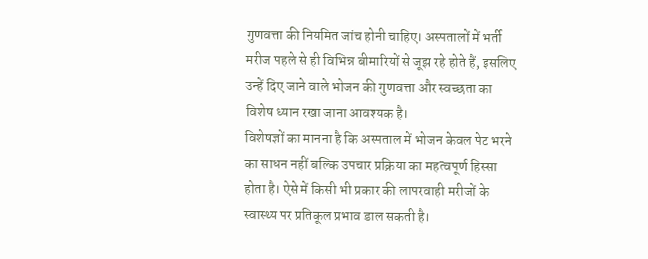गुणवत्ता की नियमित जांच होनी चाहिए। अस्पतालों में भर्ती मरीज पहले से ही विभिन्न बीमारियों से जूझ रहे होते हैं, इसलिए उन्हें दिए जाने वाले भोजन की गुणवत्ता और स्वच्छता का विशेष ध्यान रखा जाना आवश्यक है।
विशेषज्ञों का मानना है कि अस्पताल में भोजन केवल पेट भरने का साधन नहीं बल्कि उपचार प्रक्रिया का महत्वपूर्ण हिस्सा होता है। ऐसे में किसी भी प्रकार की लापरवाही मरीजों के स्वास्थ्य पर प्रतिकूल प्रभाव डाल सकती है।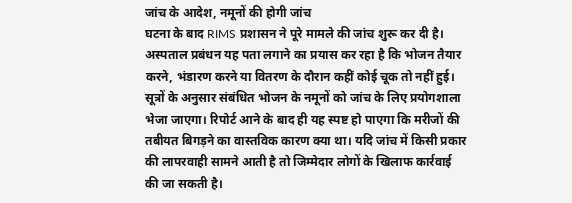जांच के आदेश, नमूनों की होगी जांच
घटना के बाद RIMS प्रशासन ने पूरे मामले की जांच शुरू कर दी है। अस्पताल प्रबंधन यह पता लगाने का प्रयास कर रहा है कि भोजन तैयार करने, भंडारण करने या वितरण के दौरान कहीं कोई चूक तो नहीं हुई।
सूत्रों के अनुसार संबंधित भोजन के नमूनों को जांच के लिए प्रयोगशाला भेजा जाएगा। रिपोर्ट आने के बाद ही यह स्पष्ट हो पाएगा कि मरीजों की तबीयत बिगड़ने का वास्तविक कारण क्या था। यदि जांच में किसी प्रकार की लापरवाही सामने आती है तो जिम्मेदार लोगों के खिलाफ कार्रवाई की जा सकती है।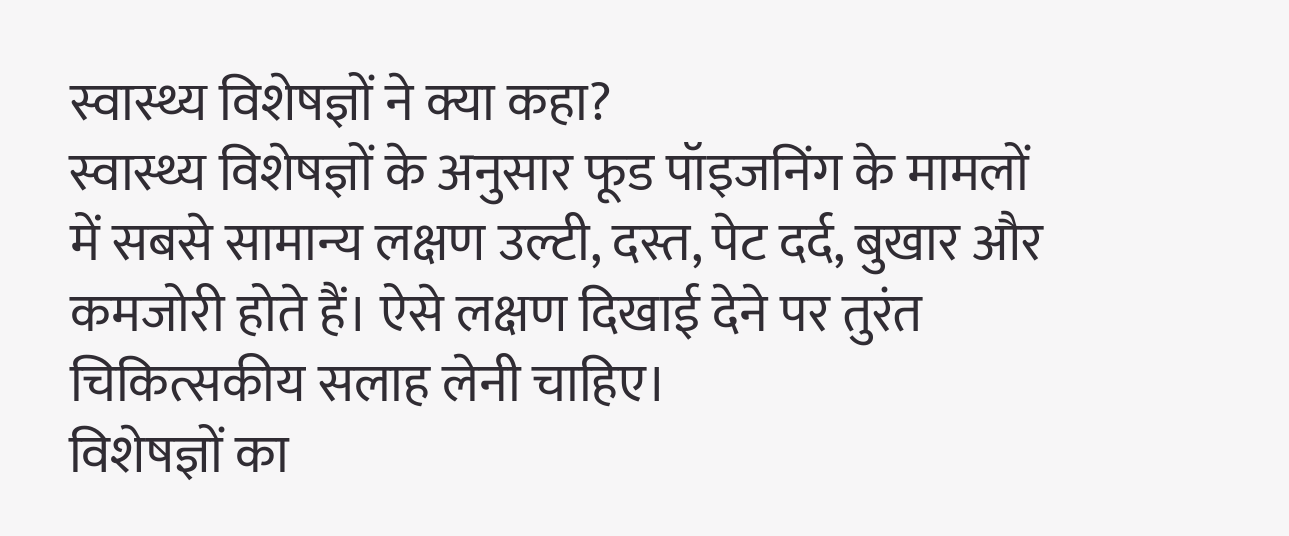स्वास्थ्य विशेषज्ञों ने क्या कहा?
स्वास्थ्य विशेषज्ञों के अनुसार फूड पॉइजनिंग के मामलों में सबसे सामान्य लक्षण उल्टी, दस्त, पेट दर्द, बुखार और कमजोरी होते हैं। ऐसे लक्षण दिखाई देने पर तुरंत चिकित्सकीय सलाह लेनी चाहिए।
विशेषज्ञों का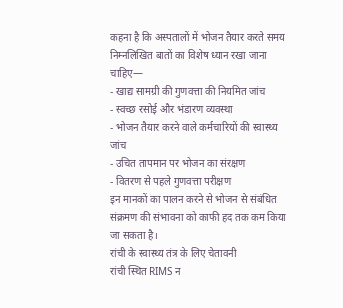कहना है कि अस्पतालों में भोजन तैयार करते समय निम्नलिखित बातों का विशेष ध्यान रखा जाना चाहिए—
- खाद्य सामग्री की गुणवत्ता की नियमित जांच
- स्वच्छ रसोई और भंडारण व्यवस्था
- भोजन तैयार करने वाले कर्मचारियों की स्वास्थ्य जांच
- उचित तापमान पर भोजन का संरक्षण
- वितरण से पहले गुणवत्ता परीक्षण
इन मानकों का पालन करने से भोजन से संबंधित संक्रमण की संभावना को काफी हद तक कम किया जा सकता है।
रांची के स्वास्थ्य तंत्र के लिए चेतावनी
रांची स्थित RIMS न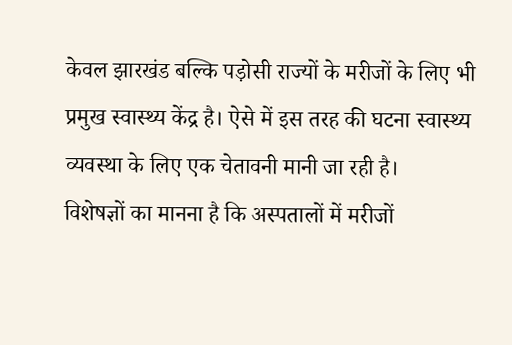केवल झारखंड बल्कि पड़ोसी राज्यों के मरीजों के लिए भी प्रमुख स्वास्थ्य केंद्र है। ऐसे में इस तरह की घटना स्वास्थ्य व्यवस्था के लिए एक चेतावनी मानी जा रही है।
विशेषज्ञों का मानना है कि अस्पतालों में मरीजों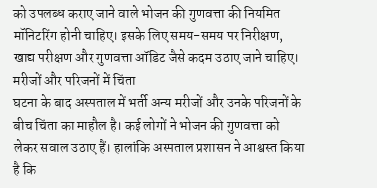को उपलब्ध कराए जाने वाले भोजन की गुणवत्ता की नियमित मॉनिटरिंग होनी चाहिए। इसके लिए समय-समय पर निरीक्षण, खाद्य परीक्षण और गुणवत्ता ऑडिट जैसे कदम उठाए जाने चाहिए।
मरीजों और परिजनों में चिंता
घटना के बाद अस्पताल में भर्ती अन्य मरीजों और उनके परिजनों के बीच चिंता का माहौल है। कई लोगों ने भोजन की गुणवत्ता को लेकर सवाल उठाए हैं। हालांकि अस्पताल प्रशासन ने आश्वस्त किया है कि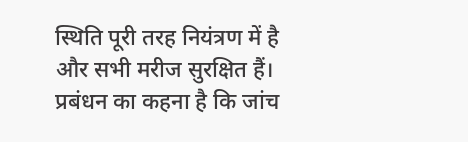स्थिति पूरी तरह नियंत्रण में है और सभी मरीज सुरक्षित हैं।
प्रबंधन का कहना है कि जांच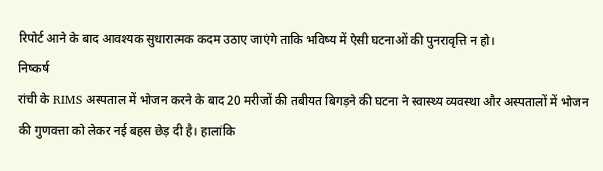रिपोर्ट आने के बाद आवश्यक सुधारात्मक कदम उठाए जाएंगे ताकि भविष्य में ऐसी घटनाओं की पुनरावृत्ति न हो।
निष्कर्ष
रांची के RIMS अस्पताल में भोजन करने के बाद 20 मरीजों की तबीयत बिगड़ने की घटना ने स्वास्थ्य व्यवस्था और अस्पतालों में भोजन की गुणवत्ता को लेकर नई बहस छेड़ दी है। हालांकि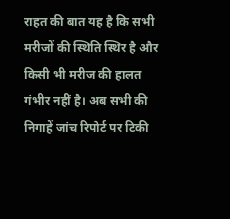राहत की बात यह है कि सभी मरीजों की स्थिति स्थिर है और किसी भी मरीज की हालत गंभीर नहीं है। अब सभी की निगाहें जांच रिपोर्ट पर टिकी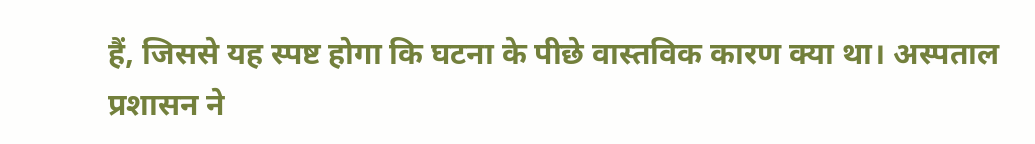हैं, जिससे यह स्पष्ट होगा कि घटना के पीछे वास्तविक कारण क्या था। अस्पताल प्रशासन ने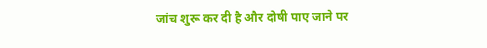जांच शुरू कर दी है और दोषी पाए जाने पर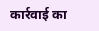कार्रवाई का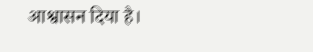आश्वासन दिया है।